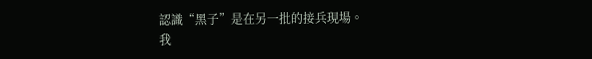認識“黑子”是在另一批的接兵現場。
我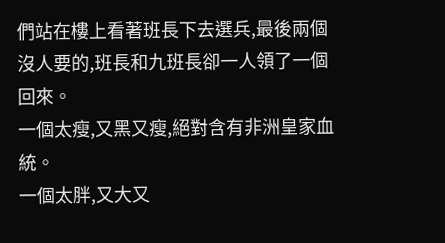們站在樓上看著班長下去選兵,最後兩個沒人要的,班長和九班長卻一人領了一個回來。
一個太瘦,又黑又瘦,絕對含有非洲皇家血統。
一個太胖,又大又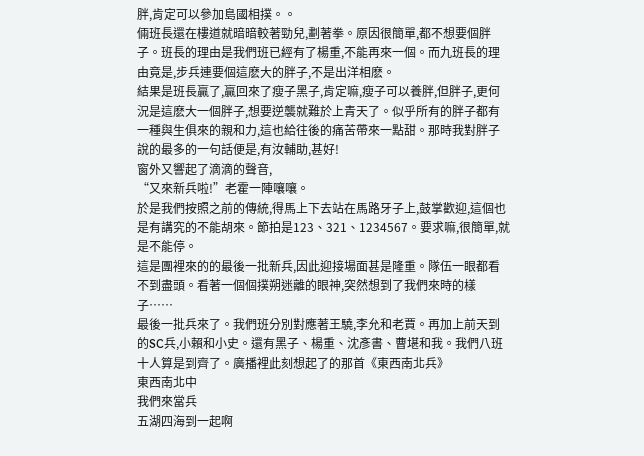胖,肯定可以參加島國相撲。。
倆班長還在樓道就暗暗較著勁兒,劃著拳。原因很簡單,都不想要個胖子。班長的理由是我們班已經有了楊重,不能再來一個。而九班長的理由竟是,步兵連要個這麽大的胖子,不是出洋相麽。
結果是班長贏了,贏回來了瘦子黑子,肯定嘛,瘦子可以養胖,但胖子,更何況是這麽大一個胖子,想要逆襲就難於上青天了。似乎所有的胖子都有一種與生俱來的親和力,這也給往後的痛苦帶來一點甜。那時我對胖子說的最多的一句話便是,有汝輔助,甚好!
窗外又響起了滴滴的聲音,
“又來新兵啦!”老霍一陣嚷嚷。
於是我們按照之前的傳統,得馬上下去站在馬路牙子上,鼓掌歡迎,這個也是有講究的不能胡來。節拍是123、321、1234567。要求嘛,很簡單,就是不能停。
這是團裡來的的最後一批新兵,因此迎接場面甚是隆重。隊伍一眼都看不到盡頭。看著一個個撲朔迷離的眼神,突然想到了我們來時的樣子……
最後一批兵來了。我們班分別對應著王驍,李允和老賈。再加上前天到的SC兵,小賴和小史。還有黑子、楊重、沈彥書、曹堪和我。我們八班十人算是到齊了。廣播裡此刻想起了的那首《東西南北兵》
東西南北中
我們來當兵
五湖四海到一起啊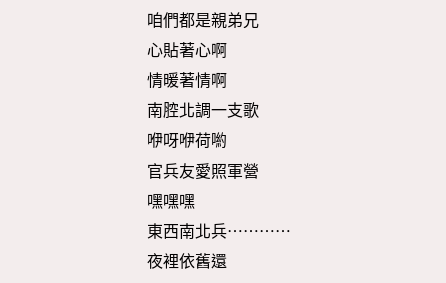咱們都是親弟兄
心貼著心啊
情暖著情啊
南腔北調一支歌
咿呀咿荷喲
官兵友愛照軍營
嘿嘿嘿
東西南北兵…………
夜裡依舊還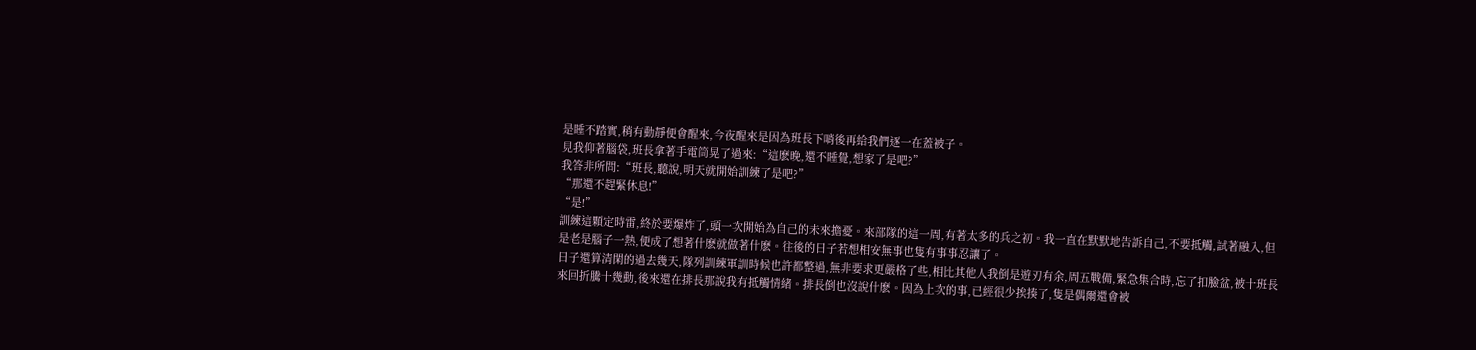是睡不踏實,稍有動靜便會醒來,今夜醒來是因為班長下哨後再給我們逐一在蓋被子。
見我仰著腦袋,班長拿著手電筒晃了過來:“這麽晚,還不睡覺,想家了是吧?”
我答非所問:“班長,聽說,明天就開始訓練了是吧?”
“那還不趕緊休息!”
“是!”
訓練這顆定時雷,終於要爆炸了,頭一次開始為自己的未來擔憂。來部隊的這一周,有著太多的兵之初。我一直在默默地告訴自己,不要抵觸,試著融入,但是老是腦子一熱,便成了想著什麽就做著什麽。往後的日子若想相安無事也隻有事事忍讓了。
日子還算清閑的過去幾天,隊列訓練軍訓時候也許都整過,無非要求更嚴格了些,相比其他人我倒是遊刃有余,周五戰備,緊急集合時,忘了扣臉盆,被十班長來回折騰十幾動,後來還在排長那說我有抵觸情緒。排長倒也沒說什麽。因為上次的事,已經很少挨揍了,隻是偶爾還會被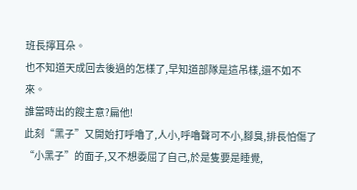班長擰耳朵。
也不知道天成回去後過的怎樣了,早知道部隊是這吊樣,還不如不來。
誰當時出的餿主意?扁他!
此刻“黑子”又開始打呼嚕了,人小,呼嚕聲可不小,腳臭,排長怕傷了“小黑子”的面子,又不想委屈了自己,於是隻要是睡覺,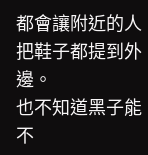都會讓附近的人把鞋子都提到外邊。
也不知道黑子能不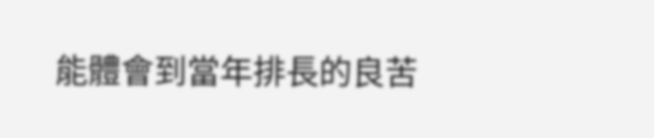能體會到當年排長的良苦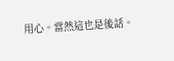用心。當然這也是後話。